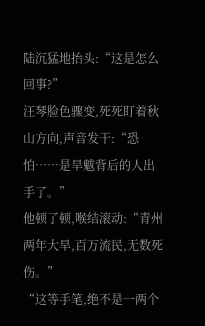陆沉猛地抬头:“这是怎么回事?”
汪琴脸色骤变,死死盯着秋山方向,声音发干:“恐怕……是旱魃背后的人出手了。”
他顿了顿,喉结滚动:“青州两年大旱,百万流民,无数死伤。”
“这等手笔,绝不是一两个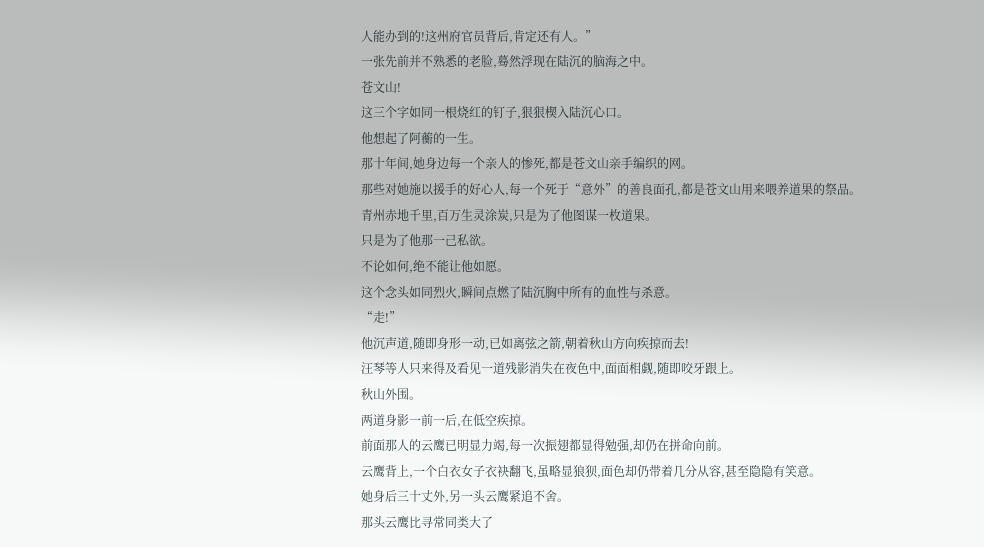人能办到的!这州府官员背后,肯定还有人。”
一张先前并不熟悉的老脸,蓦然浮现在陆沉的脑海之中。
苍文山!
这三个字如同一根烧红的钉子,狠狠楔入陆沉心口。
他想起了阿蘅的一生。
那十年间,她身边每一个亲人的惨死,都是苍文山亲手编织的网。
那些对她施以援手的好心人,每一个死于“意外”的善良面孔,都是苍文山用来喂养道果的祭品。
青州赤地千里,百万生灵涂炭,只是为了他图谋一枚道果。
只是为了他那一己私欲。
不论如何,绝不能让他如愿。
这个念头如同烈火,瞬间点燃了陆沉胸中所有的血性与杀意。
“走!”
他沉声道,随即身形一动,已如离弦之箭,朝着秋山方向疾掠而去!
汪琴等人只来得及看见一道残影消失在夜色中,面面相觑,随即咬牙跟上。
秋山外围。
两道身影一前一后,在低空疾掠。
前面那人的云鹰已明显力竭,每一次振翅都显得勉强,却仍在拼命向前。
云鹰背上,一个白衣女子衣袂翻飞,虽略显狼狈,面色却仍带着几分从容,甚至隐隐有笑意。
她身后三十丈外,另一头云鹰紧追不舍。
那头云鹰比寻常同类大了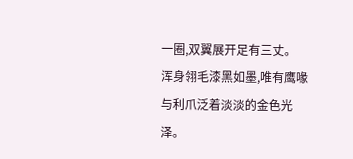一圈,双翼展开足有三丈。
浑身翎毛漆黑如墨,唯有鹰喙与利爪泛着淡淡的金色光泽。